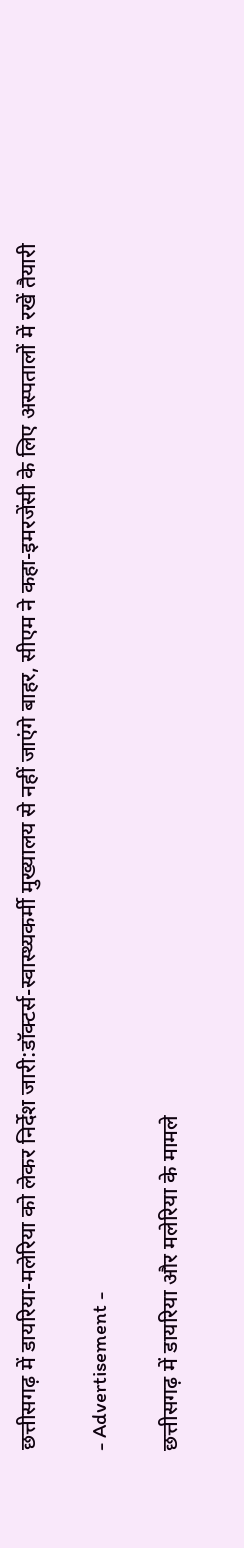छत्तीसगढ़ में डायरिया-मलेरिया को लेकर निर्देश जारी:डॉक्टर्स-स्वास्थ्यकर्मी मुख्यालय से नहीं जाएंगे बाहर, सीएम ने कहा-इमरजेंसी के लिए अस्पतालों में रखें तैयारी

- Advertisement -

छत्तीसगढ़ में डायरिया और मलेरिया के मामले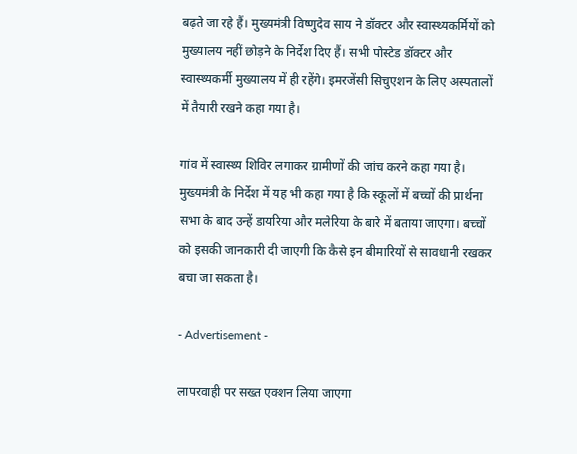बढ़ते जा रहे हैं। मुख्यमंत्री विष्णुदेव साय ने डॉक्टर और स्वास्थ्यकर्मियों को मुख्यालय नहीं छोड़ने के निर्देश दिए हैं। सभी पोस्टेड डॉक्टर और स्वास्थ्यकर्मी मुख्यालय में ही रहेंगे। इमरजेंसी सिचुएशन के लिए अस्पतालों में तैयारी रखने कहा गया है।

गांव में स्वास्थ्य शिविर लगाकर ग्रामीणों की जांच करने कहा गया है। मुख्यमंत्री के निर्देश में यह भी कहा गया है कि स्कूलों में बच्चों की प्रार्थना सभा के बाद उन्हें डायरिया और मलेरिया के बारे में बताया जाएगा। बच्चों को इसकी जानकारी दी जाएगी कि कैसे इन बीमारियों से सावधानी रखकर बचा जा सकता है।

- Advertisement -

लापरवाही पर सख्त एक्शन लिया जाएगा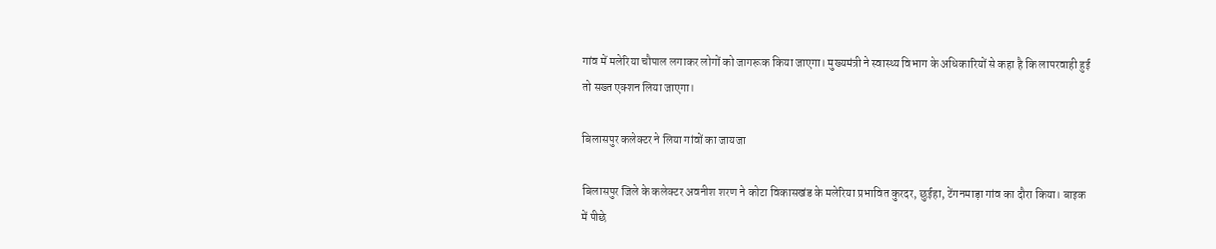गांव में मलेरिया चौपाल लगाकर लोगों को जागरूक किया जाएगा। मुख्यमंत्री ने स्वास्थ्य विभाग के अधिकारियों से कहा है कि लापरवाही हुई तो सख्त एक्शन लिया जाएगा।

बिलासपुर कलेक्टर ने लिया गांवों का जायजा

बिलासपुर जिले के कलेक्टर अवनीश शरण ने कोटा विकासखंड के मलेरिया प्रभावित कुरदर, छुईहा, टेंगनमाड़ा गांव का दौरा किया। बाइक में पीछे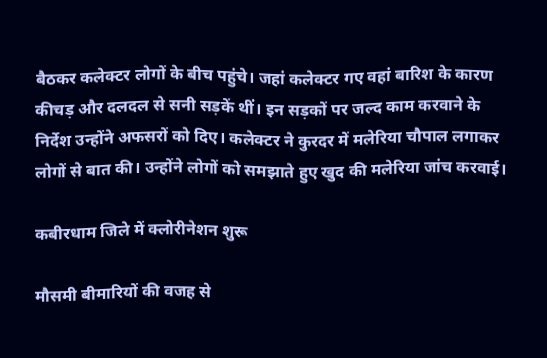बैठकर कलेक्टर लोगों के बीच पहुंचे। जहां कलेक्टर गए वहां बारिश के कारण कीचड़ और दलदल से सनी सड़कें थीं। इन सड़कों पर जल्द काम करवाने के निर्देश उन्होंने अफसरों को दिए। कलेक्टर ने कुरदर में मलेरिया चौपाल लगाकर लोगों से बात की। उन्होंने लोगों को समझाते हुए खुद की मलेरिया जांच करवाई।

कबीरधाम जिले में क्लोरीनेशन शुरू

मौसमी बीमारियों की वजह से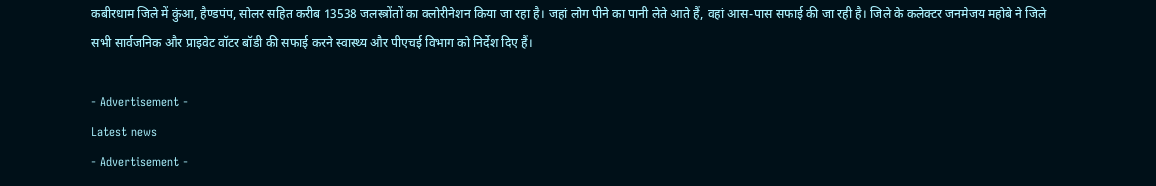कबीरधाम जिले में कुंआ, हैण्डपंप, सोलर सहित करीब 13538 जलस्त्रोंतों का क्लोरीनेशन किया जा रहा है। जहां लोग पीने का पानी लेते आते हैं, वहां आस-पास सफाई की जा रही है। जिले के कलेक्टर जनमेजय महोबे ने जिले सभी सार्वजनिक और प्राइवेट वॉटर बॉडी की सफाई करने स्वास्थ्य और पीएचई विभाग को निर्देश दिए हैं।

- Advertisement -
Latest news
- Advertisement -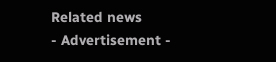Related news
- Advertisement -